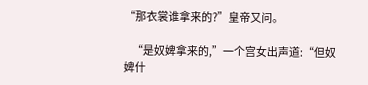“那衣裳谁拿来的?”皇帝又问。

    “是奴婢拿来的,”一个宫女出声道:“但奴婢什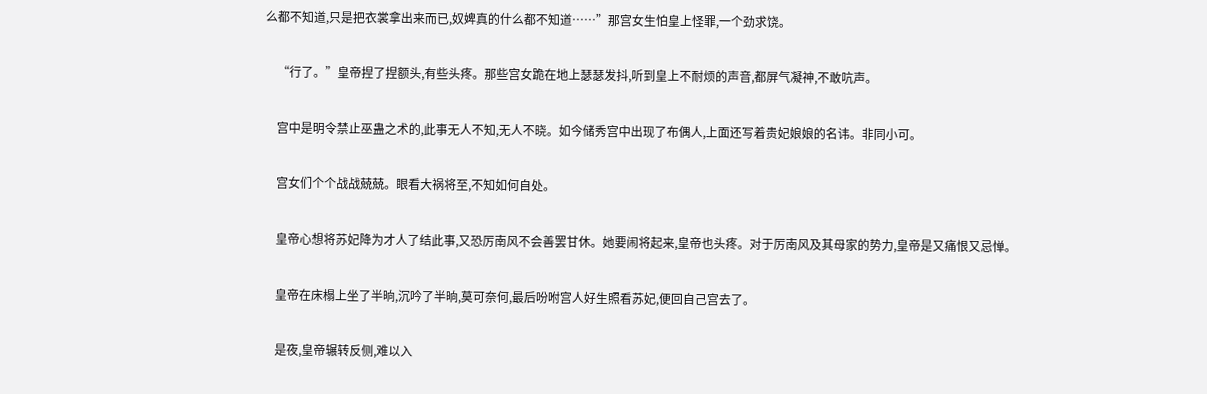么都不知道,只是把衣裳拿出来而已,奴婢真的什么都不知道……”那宫女生怕皇上怪罪,一个劲求饶。

    “行了。”皇帝捏了捏额头,有些头疼。那些宫女跪在地上瑟瑟发抖,听到皇上不耐烦的声音,都屏气凝神,不敢吭声。

    宫中是明令禁止巫蛊之术的,此事无人不知,无人不晓。如今储秀宫中出现了布偶人,上面还写着贵妃娘娘的名讳。非同小可。

    宫女们个个战战兢兢。眼看大祸将至,不知如何自处。

    皇帝心想将苏妃降为才人了结此事,又恐厉南风不会善罢甘休。她要闹将起来,皇帝也头疼。对于厉南风及其母家的势力,皇帝是又痛恨又忌惮。

    皇帝在床榻上坐了半晌,沉吟了半晌,莫可奈何,最后吩咐宫人好生照看苏妃,便回自己宫去了。

    是夜,皇帝辗转反侧,难以入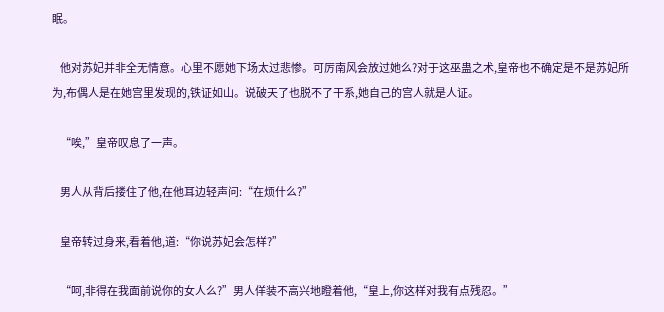眠。

    他对苏妃并非全无情意。心里不愿她下场太过悲惨。可厉南风会放过她么?对于这巫蛊之术,皇帝也不确定是不是苏妃所为,布偶人是在她宫里发现的,铁证如山。说破天了也脱不了干系,她自己的宫人就是人证。

    “唉,”皇帝叹息了一声。

    男人从背后搂住了他,在他耳边轻声问:“在烦什么?”

    皇帝转过身来,看着他,道:“你说苏妃会怎样?”

    “呵,非得在我面前说你的女人么?”男人佯装不高兴地瞪着他,“皇上,你这样对我有点残忍。”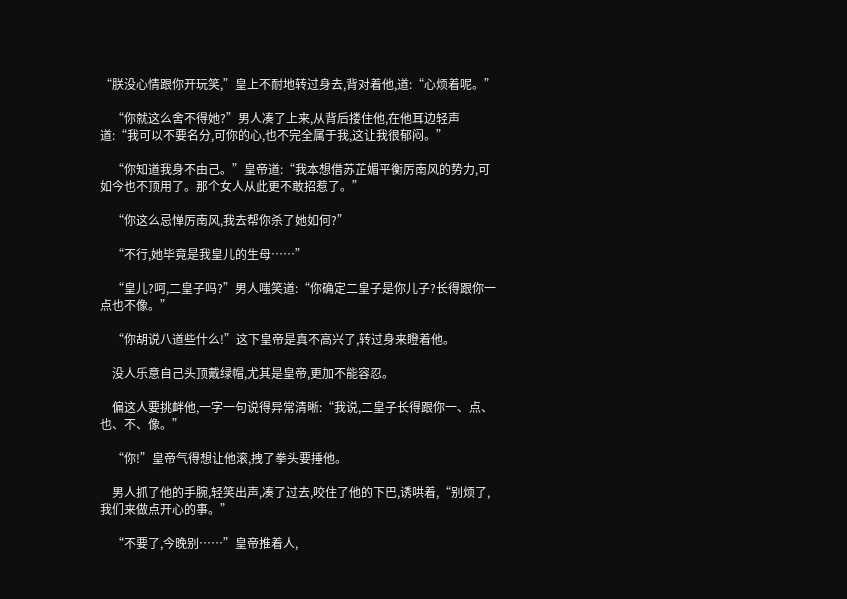“朕没心情跟你开玩笑,”皇上不耐地转过身去,背对着他,道:“心烦着呢。”

    “你就这么舍不得她?”男人凑了上来,从背后搂住他,在他耳边轻声道:“我可以不要名分,可你的心,也不完全属于我,这让我很郁闷。”

    “你知道我身不由己。”皇帝道:“我本想借苏芷媚平衡厉南风的势力,可如今也不顶用了。那个女人从此更不敢招惹了。”

    “你这么忌惮厉南风,我去帮你杀了她如何?”

    “不行,她毕竟是我皇儿的生母……”

    “皇儿?呵,二皇子吗?”男人嗤笑道:“你确定二皇子是你儿子?长得跟你一点也不像。”

    “你胡说八道些什么!”这下皇帝是真不高兴了,转过身来瞪着他。

    没人乐意自己头顶戴绿帽,尤其是皇帝,更加不能容忍。

    偏这人要挑衅他,一字一句说得异常清晰:“我说,二皇子长得跟你一、点、也、不、像。”

    “你!”皇帝气得想让他滚,拽了拳头要捶他。

    男人抓了他的手腕,轻笑出声,凑了过去,咬住了他的下巴,诱哄着,“别烦了,我们来做点开心的事。”

    “不要了,今晚别……”皇帝推着人,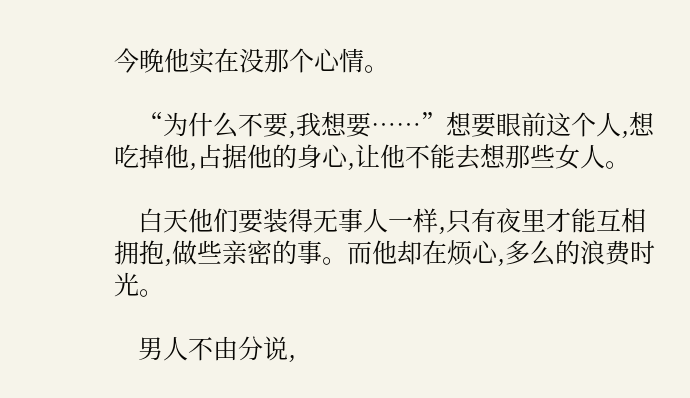今晚他实在没那个心情。

    “为什么不要,我想要……”想要眼前这个人,想吃掉他,占据他的身心,让他不能去想那些女人。

    白天他们要装得无事人一样,只有夜里才能互相拥抱,做些亲密的事。而他却在烦心,多么的浪费时光。

    男人不由分说,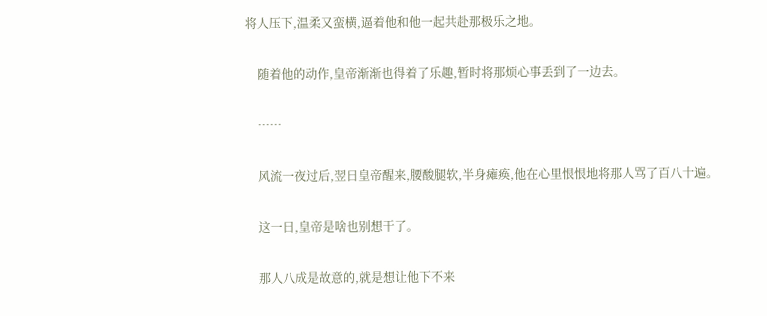将人压下,温柔又蛮横,逼着他和他一起共赴那极乐之地。

    随着他的动作,皇帝渐渐也得着了乐趣,暂时将那烦心事丢到了一边去。

    ……

    风流一夜过后,翌日皇帝醒来,腰酸腿软,半身瘫痪,他在心里恨恨地将那人骂了百八十遍。

    这一日,皇帝是啥也别想干了。

    那人八成是故意的,就是想让他下不来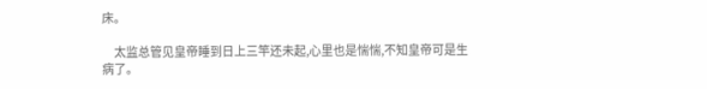床。

    太监总管见皇帝睡到日上三竿还未起,心里也是惴惴,不知皇帝可是生病了。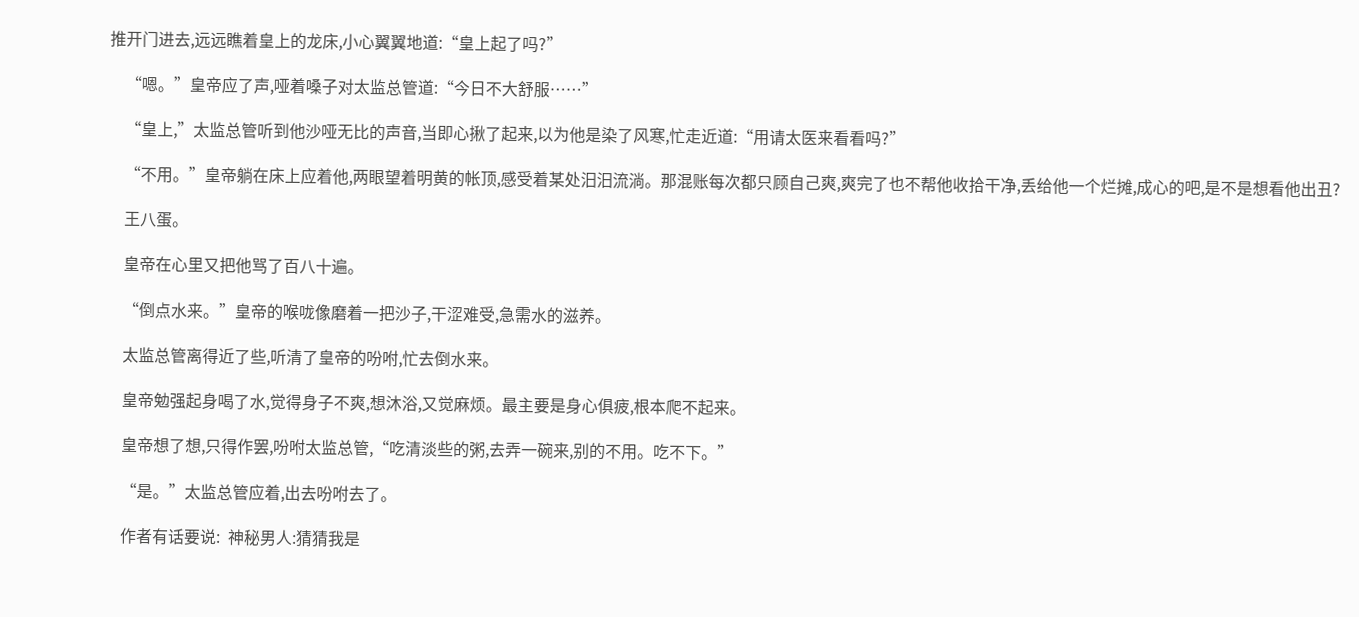推开门进去,远远瞧着皇上的龙床,小心翼翼地道:“皇上起了吗?”

    “嗯。”皇帝应了声,哑着嗓子对太监总管道:“今日不大舒服……”

    “皇上,”太监总管听到他沙哑无比的声音,当即心揪了起来,以为他是染了风寒,忙走近道:“用请太医来看看吗?”

    “不用。”皇帝躺在床上应着他,两眼望着明黄的帐顶,感受着某处汨汨流淌。那混账每次都只顾自己爽,爽完了也不帮他收拾干净,丢给他一个烂摊,成心的吧,是不是想看他出丑?

    王八蛋。

    皇帝在心里又把他骂了百八十遍。

    “倒点水来。”皇帝的喉咙像磨着一把沙子,干涩难受,急需水的滋养。

    太监总管离得近了些,听清了皇帝的吩咐,忙去倒水来。

    皇帝勉强起身喝了水,觉得身子不爽,想沐浴,又觉麻烦。最主要是身心俱疲,根本爬不起来。

    皇帝想了想,只得作罢,吩咐太监总管,“吃清淡些的粥,去弄一碗来,别的不用。吃不下。”

    “是。”太监总管应着,出去吩咐去了。

    作者有话要说:  神秘男人:猜猜我是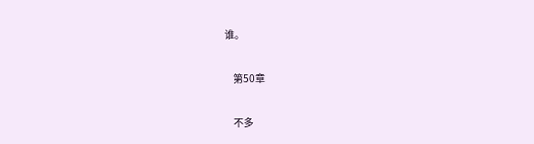谁。

    第50章

    不多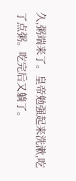久,粥端来了。皇帝勉强起来洗漱,吃了点粥。吃完后又躺了。